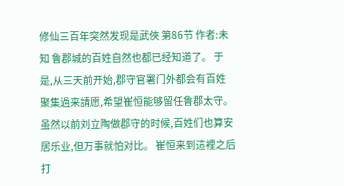修仙三百年突然发现是武俠 第86节 作者:未知 鲁郡城的百姓自然也都已经知道了。 于是,从三天前开始,郡守官署门外都会有百姓聚集過来請愿,希望崔恒能够留任鲁郡太守。 虽然以前刘立陶做郡守的时候,百姓们也算安居乐业,但万事就怕对比。 崔恒来到這裡之后打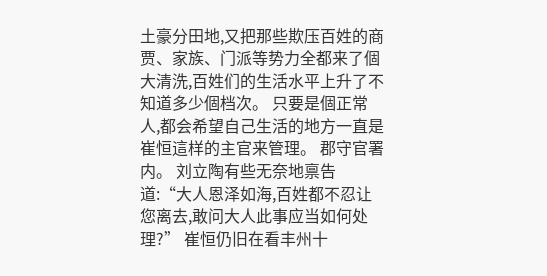土豪分田地,又把那些欺压百姓的商贾、家族、门派等势力全都来了個大清洗,百姓们的生活水平上升了不知道多少個档次。 只要是個正常人,都会希望自己生活的地方一直是崔恒這样的主官来管理。 郡守官署内。 刘立陶有些无奈地禀告道:“大人恩泽如海,百姓都不忍让您离去,敢问大人此事应当如何处理?” 崔恒仍旧在看丰州十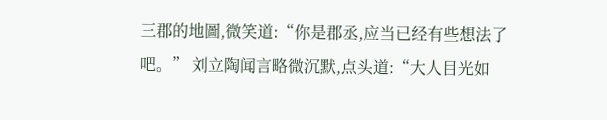三郡的地圖,微笑道:“你是郡丞,应当已经有些想法了吧。” 刘立陶闻言略微沉默,点头道:“大人目光如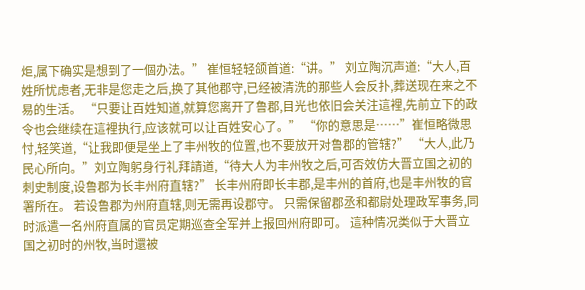炬,属下确实是想到了一個办法。” 崔恒轻轻颌首道:“讲。” 刘立陶沉声道:“大人,百姓所忧虑者,无非是您走之后,换了其他郡守,已经被清洗的那些人会反扑,葬送现在来之不易的生活。 “只要让百姓知道,就算您离开了鲁郡,目光也依旧会关注這裡,先前立下的政令也会继续在這裡执行,应该就可以让百姓安心了。” “你的意思是……”崔恒略微思忖,轻笑道,“让我即便是坐上了丰州牧的位置,也不要放开对鲁郡的管辖?” “大人,此乃民心所向。”刘立陶躬身行礼拜請道,“待大人为丰州牧之后,可否效仿大晋立国之初的刺史制度,设鲁郡为长丰州府直辖?” 长丰州府即长丰郡,是丰州的首府,也是丰州牧的官署所在。 若设鲁郡为州府直辖,则无需再设郡守。 只需保留郡丞和都尉处理政军事务,同时派遣一名州府直属的官员定期巡查全军并上报回州府即可。 這种情况类似于大晋立国之初时的州牧,当时還被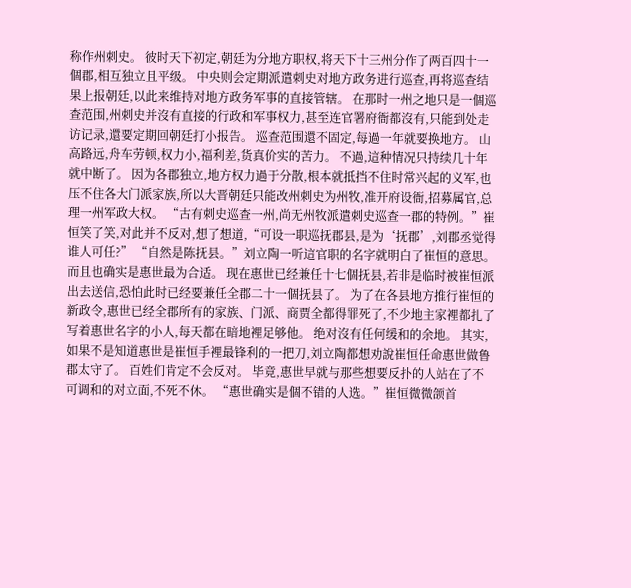称作州刺史。 彼时天下初定,朝廷为分地方职权,将天下十三州分作了两百四十一個郡,相互独立且平级。 中央则会定期派遣刺史对地方政务进行巡查,再将巡查结果上报朝廷,以此来维持对地方政务军事的直接管辖。 在那时一州之地只是一個巡查范围,州刺史并沒有直接的行政和军事权力,甚至连官署府衙都沒有,只能到处走访记录,還要定期回朝廷打小报告。 巡查范围還不固定,每過一年就要换地方。 山高路远,舟车劳顿,权力小,福利差,货真价实的苦力。 不過,這种情况只持续几十年就中断了。 因为各郡独立,地方权力過于分散,根本就抵挡不住时常兴起的义军,也压不住各大门派家族,所以大晋朝廷只能改州刺史为州牧,准开府设衙,招募属官,总理一州军政大权。 “古有刺史巡查一州,尚无州牧派遣刺史巡查一郡的特例。”崔恒笑了笑,对此并不反对,想了想道,“可设一职巡抚郡县,是为‘抚郡’,刘郡丞觉得谁人可任?” “自然是陈抚县。”刘立陶一听這官职的名字就明白了崔恒的意思。 而且也确实是惠世最为合适。 现在惠世已经兼任十七個抚县,若非是临时被崔恒派出去送信,恐怕此时已经要兼任全郡二十一個抚县了。 为了在各县地方推行崔恒的新政令,惠世已经全郡所有的家族、门派、商贾全都得罪死了,不少地主家裡都扎了写着惠世名字的小人,每天都在暗地裡足够他。 绝对沒有任何缓和的余地。 其实,如果不是知道惠世是崔恒手裡最锋利的一把刀,刘立陶都想劝說崔恒任命惠世做鲁郡太守了。 百姓们肯定不会反对。 毕竟,惠世早就与那些想要反扑的人站在了不可调和的对立面,不死不休。 “惠世确实是個不错的人选。”崔恒微微颌首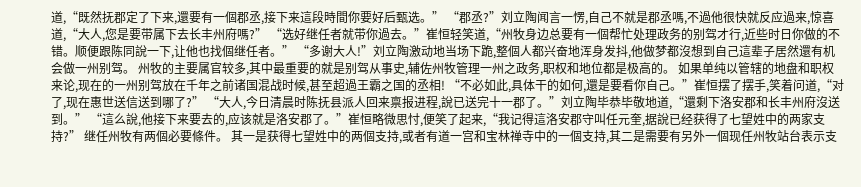道,“既然抚郡定了下来,還要有一個郡丞,接下来這段時間你要好后甄选。” “郡丞?”刘立陶闻言一愣,自己不就是郡丞嗎,不過他很快就反应過来,惊喜道,“大人,您是要带属下去长丰州府嗎?” “选好继任者就带你過去。”崔恒轻笑道,“州牧身边总要有一個帮忙处理政务的别驾才行,近些时日你做的不错。顺便跟陈同說一下,让他也找個继任者。” “多谢大人!”刘立陶激动地当场下跪,整個人都兴奋地浑身发抖,他做梦都沒想到自己這辈子居然還有机会做一州别驾。 州牧的主要属官较多,其中最重要的就是别驾从事史,辅佐州牧管理一州之政务,职权和地位都是极高的。 如果单纯以管辖的地盘和职权来论,现在的一州别驾放在千年之前诸国混战时候,甚至超過王霸之国的丞相! “不必如此,具体干的如何,還是要看你自己。”崔恒摆了摆手,笑着问道,“对了,现在惠世送信送到哪了?” “大人,今日清晨时陈抚县派人回来禀报进程,說已送完十一郡了。”刘立陶毕恭毕敬地道,“還剩下洛安郡和长丰州府沒送到。” “這么說,他接下来要去的,应该就是洛安郡了。”崔恒略微思忖,便笑了起来,“我记得這洛安郡守叫任元奎,据說已经获得了七望姓中的两家支持?” 继任州牧有两個必要條件。 其一是获得七望姓中的两個支持,或者有道一宫和宝林禅寺中的一個支持,其二是需要有另外一個现任州牧站台表示支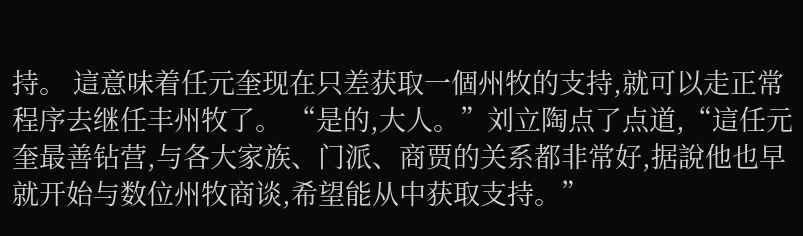持。 這意味着任元奎现在只差获取一個州牧的支持,就可以走正常程序去继任丰州牧了。 “是的,大人。”刘立陶点了点道,“這任元奎最善钻营,与各大家族、门派、商贾的关系都非常好,据說他也早就开始与数位州牧商谈,希望能从中获取支持。”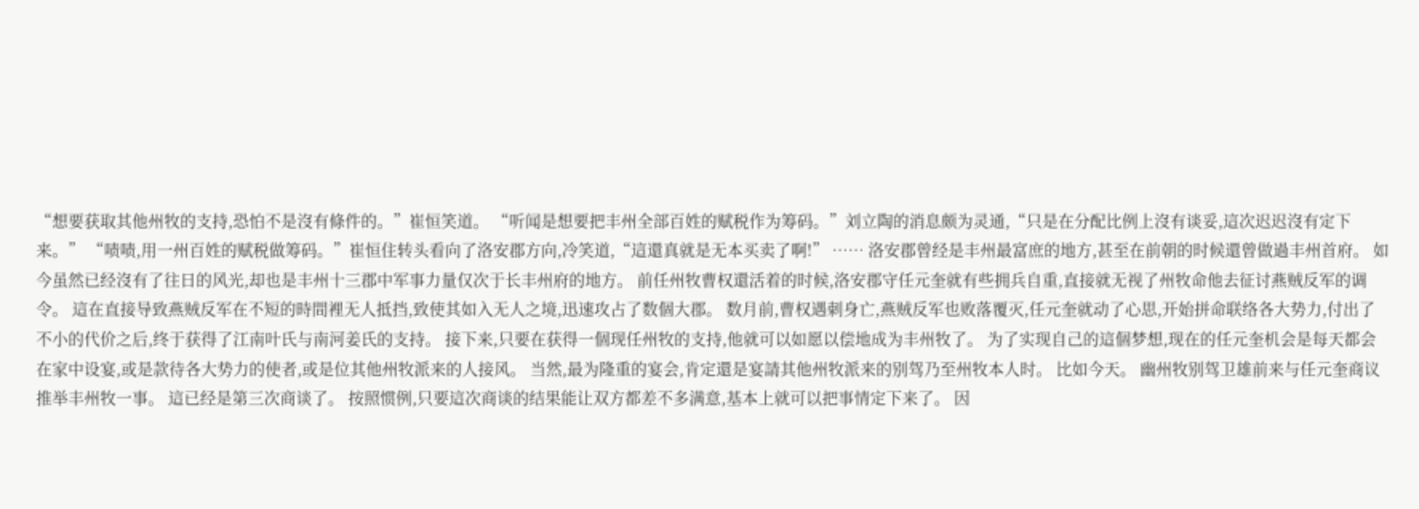“想要获取其他州牧的支持,恐怕不是沒有條件的。”崔恒笑道。 “听闻是想要把丰州全部百姓的赋税作为筹码。”刘立陶的消息颇为灵通,“只是在分配比例上沒有谈妥,這次迟迟沒有定下来。” “啧啧,用一州百姓的赋税做筹码。”崔恒住转头看向了洛安郡方向,冷笑道,“這還真就是无本买卖了啊!” …… 洛安郡曾经是丰州最富庶的地方,甚至在前朝的时候還曾做過丰州首府。 如今虽然已经沒有了往日的风光,却也是丰州十三郡中军事力量仅次于长丰州府的地方。 前任州牧曹权還活着的时候,洛安郡守任元奎就有些拥兵自重,直接就无视了州牧命他去征讨燕贼反军的调令。 這在直接导致燕贼反军在不短的時間裡无人抵挡,致使其如入无人之境,迅速攻占了数個大郡。 数月前,曹权遇刺身亡,燕贼反军也败落覆灭,任元奎就动了心思,开始拼命联络各大势力,付出了不小的代价之后,终于获得了江南叶氏与南河姜氏的支持。 接下来,只要在获得一個现任州牧的支持,他就可以如愿以偿地成为丰州牧了。 为了实现自己的這個梦想,现在的任元奎机会是每天都会在家中设宴,或是款待各大势力的使者,或是位其他州牧派来的人接风。 当然,最为隆重的宴会,肯定還是宴請其他州牧派来的别驾乃至州牧本人时。 比如今天。 幽州牧别驾卫雄前来与任元奎商议推举丰州牧一事。 這已经是第三次商谈了。 按照惯例,只要這次商谈的结果能让双方都差不多满意,基本上就可以把事情定下来了。 因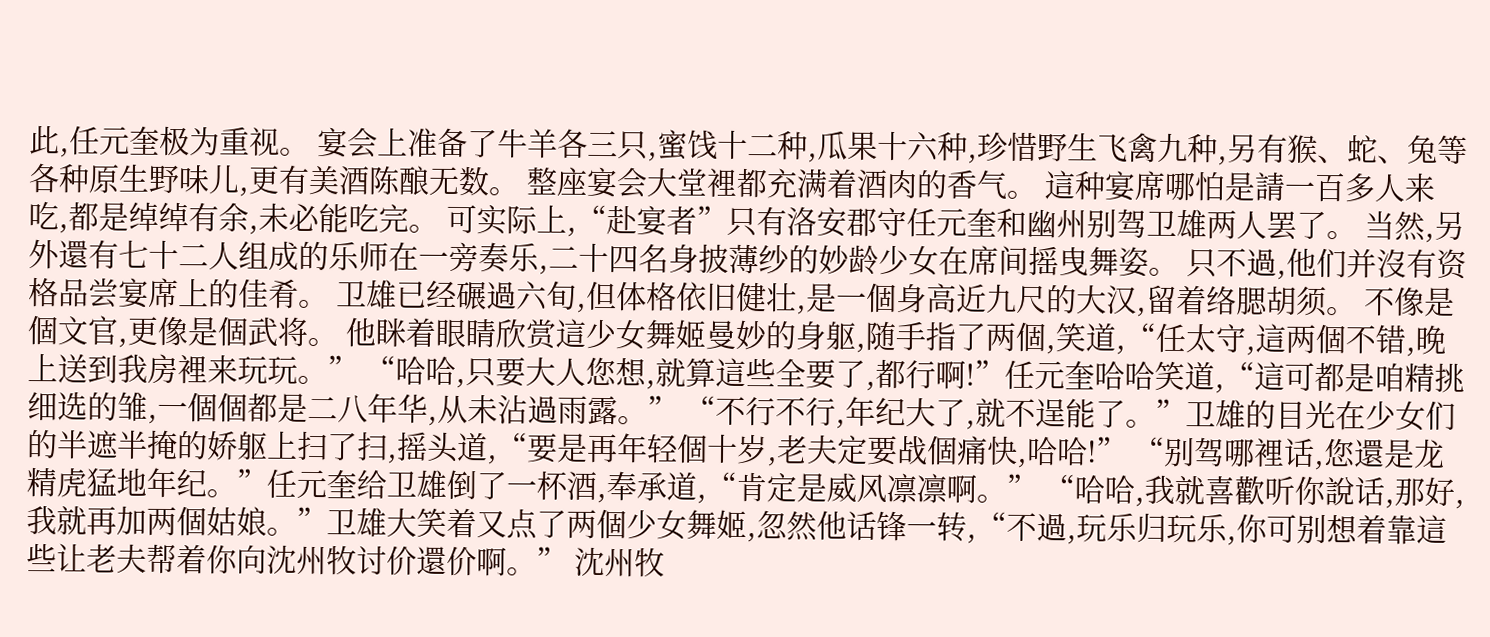此,任元奎极为重视。 宴会上准备了牛羊各三只,蜜饯十二种,瓜果十六种,珍惜野生飞禽九种,另有猴、蛇、兔等各种原生野味儿,更有美酒陈酿无数。 整座宴会大堂裡都充满着酒肉的香气。 這种宴席哪怕是請一百多人来吃,都是绰绰有余,未必能吃完。 可实际上,“赴宴者”只有洛安郡守任元奎和幽州别驾卫雄两人罢了。 当然,另外還有七十二人组成的乐师在一旁奏乐,二十四名身披薄纱的妙龄少女在席间摇曳舞姿。 只不過,他们并沒有资格品尝宴席上的佳肴。 卫雄已经碾過六旬,但体格依旧健壮,是一個身高近九尺的大汉,留着络腮胡须。 不像是個文官,更像是個武将。 他眯着眼睛欣赏這少女舞姬曼妙的身躯,随手指了两個,笑道,“任太守,這两個不错,晚上送到我房裡来玩玩。” “哈哈,只要大人您想,就算這些全要了,都行啊!”任元奎哈哈笑道,“這可都是咱精挑细选的雏,一個個都是二八年华,从未沾過雨露。” “不行不行,年纪大了,就不逞能了。”卫雄的目光在少女们的半遮半掩的娇躯上扫了扫,摇头道,“要是再年轻個十岁,老夫定要战個痛快,哈哈!” “别驾哪裡话,您還是龙精虎猛地年纪。”任元奎给卫雄倒了一杯酒,奉承道,“肯定是威风凛凛啊。” “哈哈,我就喜歡听你說话,那好,我就再加两個姑娘。”卫雄大笑着又点了两個少女舞姬,忽然他话锋一转,“不過,玩乐归玩乐,你可别想着靠這些让老夫帮着你向沈州牧讨价還价啊。” 沈州牧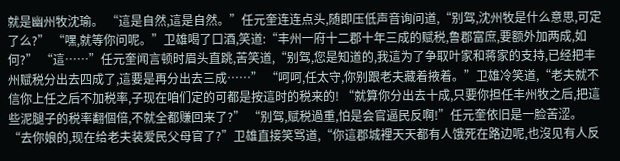就是幽州牧沈瑜。 “這是自然,這是自然。”任元奎连连点头,随即压低声音询问道,“别驾,沈州牧是什么意思,可定了么?” “嘿,就等你问呢。”卫雄喝了口酒,笑道:“丰州一府十二郡十年三成的赋税,鲁郡富庶,要额外加两成,如何?” “這……”任元奎闻言顿时眉头直跳,苦笑道,“别驾,您是知道的,我這为了争取叶家和蒋家的支持,已经把丰州赋税分出去四成了,這要是再分出去三成……” “呵呵,任太守,你别跟老夫藏着掖着。”卫雄冷笑道,“老夫就不信你上任之后不加税率,子现在咱们定的可都是按這时的税来的! “就算你分出去十成,只要你担任丰州牧之后,把這些泥腿子的税率翻個倍,不就全都赚回来了?” “别驾,赋税過重,怕是会官逼民反啊!”任元奎依旧是一脸苦涩。 “去你娘的,现在给老夫装爱民父母官了?”卫雄直接笑骂道,“你這郡城裡天天都有人饿死在路边呢,也沒见有人反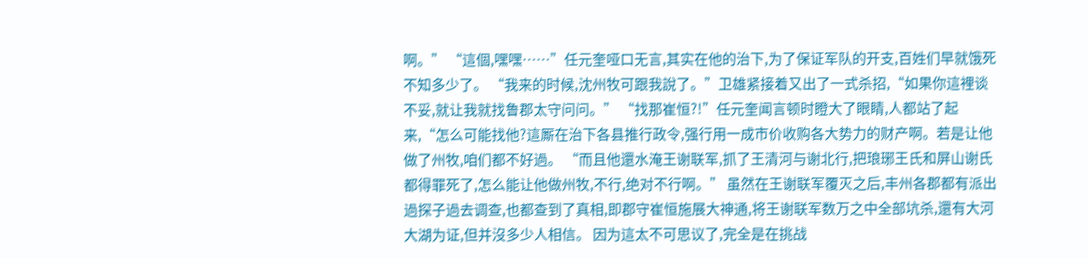啊。” “這個,嘿嘿……”任元奎哑口无言,其实在他的治下,为了保证军队的开支,百姓们早就饿死不知多少了。 “我来的时候,沈州牧可跟我說了。”卫雄紧接着又出了一式杀招,“如果你這裡谈不妥,就让我就找鲁郡太守问问。” “找那崔恒?!”任元奎闻言顿时瞪大了眼睛,人都站了起来,“怎么可能找他?這厮在治下各县推行政令,强行用一成市价收购各大势力的财产啊。若是让他做了州牧,咱们都不好過。 “而且他還水淹王谢联军,抓了王清河与谢北行,把琅琊王氏和屏山谢氏都得罪死了,怎么能让他做州牧,不行,绝对不行啊。” 虽然在王谢联军覆灭之后,丰州各郡都有派出過探子過去调查,也都查到了真相,即郡守崔恒施展大神通,将王谢联军数万之中全部坑杀,還有大河大湖为证,但并沒多少人相信。 因为這太不可思议了,完全是在挑战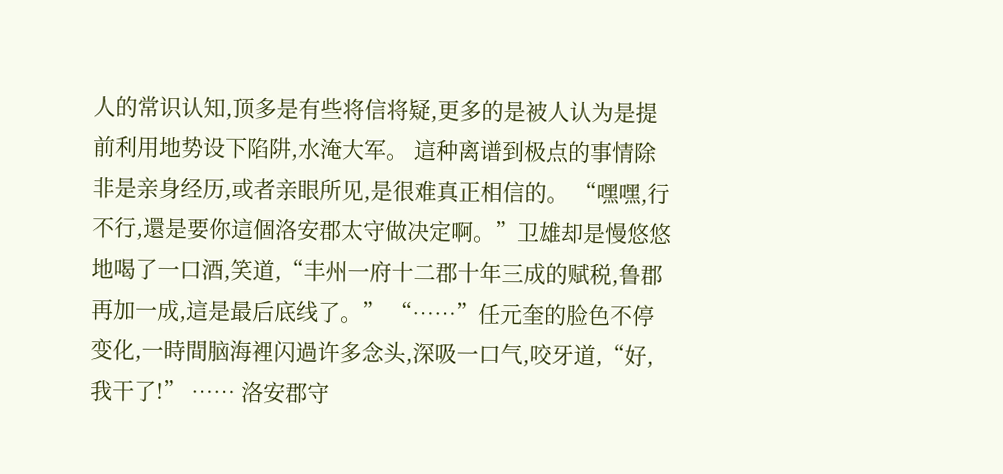人的常识认知,顶多是有些将信将疑,更多的是被人认为是提前利用地势设下陷阱,水淹大军。 這种离谱到极点的事情除非是亲身经历,或者亲眼所见,是很难真正相信的。 “嘿嘿,行不行,還是要你這個洛安郡太守做决定啊。”卫雄却是慢悠悠地喝了一口酒,笑道,“丰州一府十二郡十年三成的赋税,鲁郡再加一成,這是最后底线了。” “……”任元奎的脸色不停变化,一時間脑海裡闪過许多念头,深吸一口气,咬牙道,“好,我干了!” …… 洛安郡守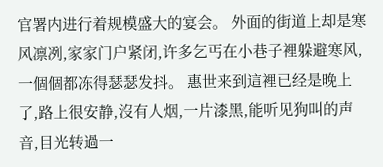官署内进行着规模盛大的宴会。 外面的街道上却是寒风凛冽,家家门户紧闭,许多乞丐在小巷子裡躲避寒风,一個個都冻得瑟瑟发抖。 惠世来到這裡已经是晚上了,路上很安静,沒有人烟,一片漆黑,能听见狗叫的声音,目光转過一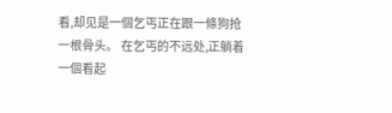看,却见是一個乞丐正在跟一條狗抢一根骨头。 在乞丐的不远处,正躺着一個看起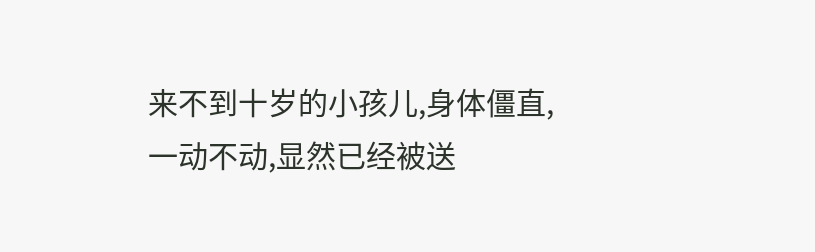来不到十岁的小孩儿,身体僵直,一动不动,显然已经被送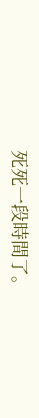死死一段時間了。